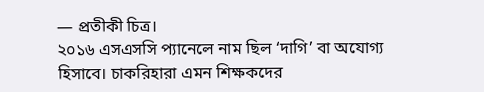— প্রতীকী চিত্র।
২০১৬ এসএসসি প্যানেলে নাম ছিল ‘দাগি’ বা অযোগ্য হিসাবে। চাকরিহারা এমন শিক্ষকদের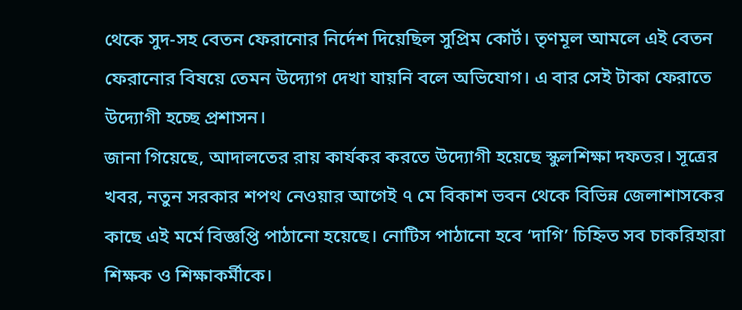থেকে সুদ-সহ বেতন ফেরানোর নির্দেশ দিয়েছিল সুপ্রিম কোর্ট। তৃণমূল আমলে এই বেতন ফেরানোর বিষয়ে তেমন উদ্যোগ দেখা যায়নি বলে অভিযোগ। এ বার সেই টাকা ফেরাতে উদ্যোগী হচ্ছে প্রশাসন।
জানা গিয়েছে, আদালতের রায় কার্যকর করতে উদ্যোগী হয়েছে স্কুলশিক্ষা দফতর। সূত্রের খবর, নতুন সরকার শপথ নেওয়ার আগেই ৭ মে বিকাশ ভবন থেকে বিভিন্ন জেলাশাসকের কাছে এই মর্মে বিজ্ঞপ্তি পাঠানো হয়েছে। নোটিস পাঠানো হবে ‘দাগি’ চিহ্নিত সব চাকরিহারা শিক্ষক ও শিক্ষাকর্মীকে।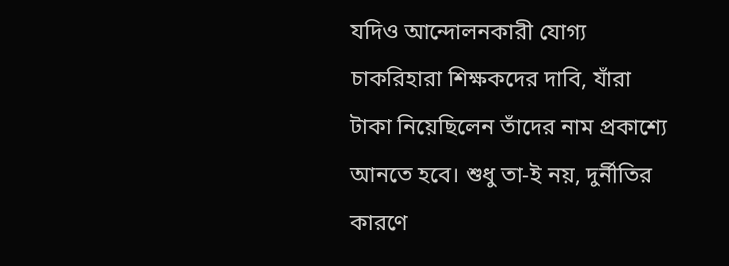যদিও আন্দোলনকারী যোগ্য চাকরিহারা শিক্ষকদের দাবি, যাঁরা টাকা নিয়েছিলেন তাঁদের নাম প্রকাশ্যে আনতে হবে। শুধু তা-ই নয়, দুর্নীতির কারণে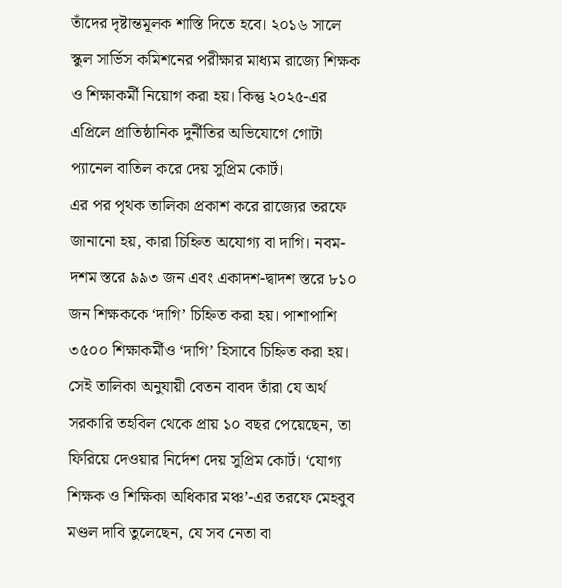তাঁদের দৃষ্টান্তমূলক শাস্তি দিতে হবে। ২০১৬ সালে স্কুল সার্ভিস কমিশনের পরীক্ষার মাধ্যম রাজ্যে শিক্ষক ও শিক্ষাকর্মী নিয়োগ করা হয়। কিন্তু ২০২৫-এর এপ্রিলে প্রাতিষ্ঠানিক দুর্নীতির অভিযোগে গোটা প্যানেল বাতিল করে দেয় সুপ্রিম কোর্ট।
এর পর পৃথক তালিকা প্রকাশ করে রাজ্যের তরফে জানানো হয়, কারা চিহ্নিত অযোগ্য বা দাগি। নবম-দশম স্তরে ৯৯৩ জন এবং একাদশ-দ্বাদশ স্তরে ৮১০ জন শিক্ষককে ‘দাগি’ চিহ্নিত করা হয়। পাশাপাশি ৩৫০০ শিক্ষাকর্মীও ‘দাগি’ হিসাবে চিহ্নিত করা হয়।
সেই তালিকা অনুযায়ী বেতন বাবদ তাঁরা যে অর্থ সরকারি তহবিল থেকে প্রায় ১০ বছর পেয়েছেন, তা ফিরিয়ে দেওয়ার নির্দেশ দেয় সুপ্রিম কোর্ট। ‘যোগ্য শিক্ষক ও শিক্ষিকা অধিকার মঞ্চ’-এর তরফে মেহবুব মণ্ডল দাবি তুলেছেন, যে সব নেতা বা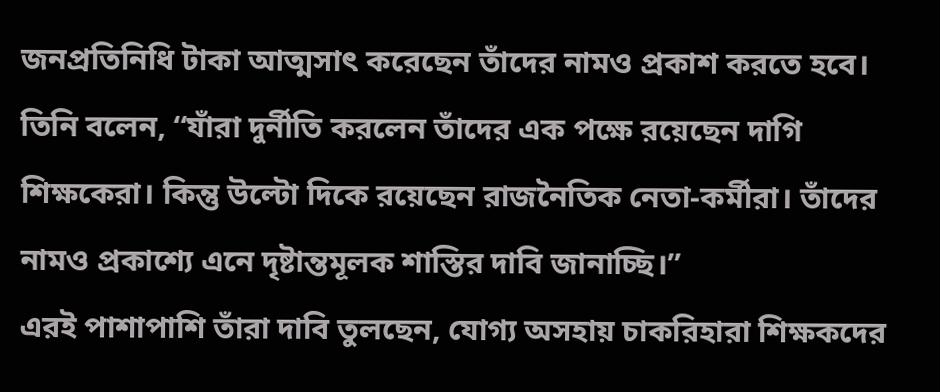জনপ্রতিনিধি টাকা আত্মসাৎ করেছেন তাঁদের নামও প্রকাশ করতে হবে। তিনি বলেন, ‘‘যাঁরা দুর্নীতি করলেন তাঁদের এক পক্ষে রয়েছেন দাগি শিক্ষকেরা। কিন্তু উল্টো দিকে রয়েছেন রাজনৈতিক নেতা-কর্মীরা। তাঁদের নামও প্রকাশ্যে এনে দৃষ্টান্তমূলক শাস্তির দাবি জানাচ্ছি।”
এরই পাশাপাশি তাঁরা দাবি তুলছেন, যোগ্য অসহায় চাকরিহারা শিক্ষকদের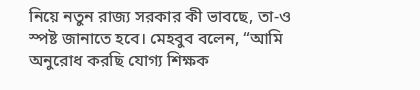নিয়ে নতুন রাজ্য সরকার কী ভাবছে, তা-ও স্পষ্ট জানাতে হবে। মেহবুব বলেন, “আমি অনুরোধ করছি যোগ্য শিক্ষক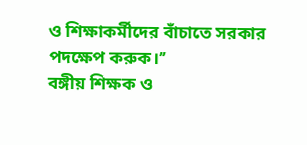ও শিক্ষাকর্মীদের বাঁচাতে সরকার পদক্ষেপ করুক।’’
বঙ্গীয় শিক্ষক ও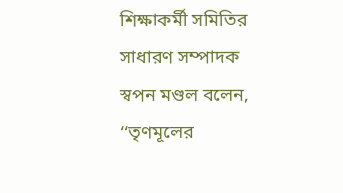শিক্ষাকর্মী সমিতির সাধারণ সম্পাদক স্বপন মণ্ডল বলেন, ‘‘তৃণমূলের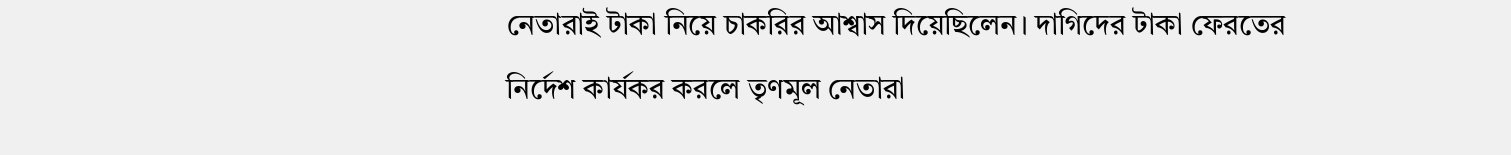নেতারাই টাকা নিয়ে চাকরির আশ্বাস দিয়েছিলেন। দাগিদের টাকা ফেরতের নির্দেশ কার্যকর করলে তৃণমূল নেতারা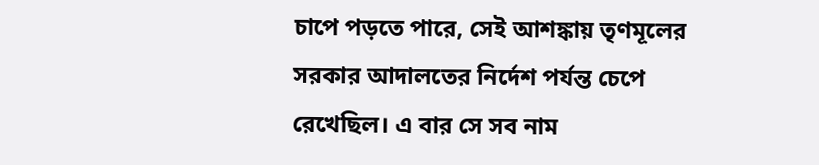চাপে পড়তে পারে, সেই আশঙ্কায় তৃণমূলের সরকার আদালতের নির্দেশ পর্যন্ত চেপে রেখেছিল। এ বার সে সব নাম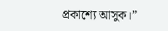প্রকাশ্যে আসুক।”